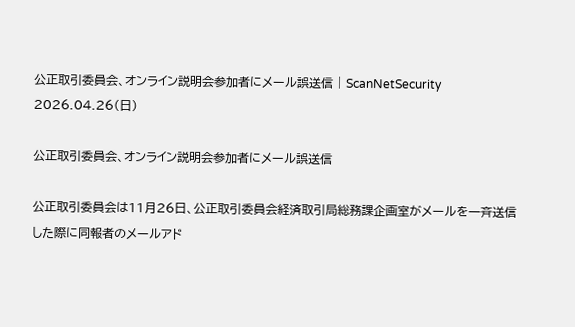公正取引委員会、オンライン説明会参加者にメール誤送信 | ScanNetSecurity
2026.04.26(日)

公正取引委員会、オンライン説明会参加者にメール誤送信

公正取引委員会は11月26日、公正取引委員会経済取引局総務課企画室がメールを一斉送信した際に同報者のメールアド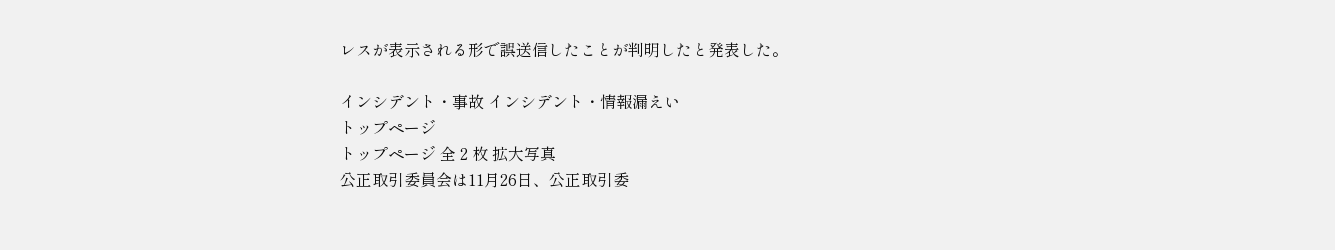レスが表示される形で誤送信したことが判明したと発表した。

インシデント・事故 インシデント・情報漏えい
トップページ
トップページ 全 2 枚 拡大写真
公正取引委員会は11月26日、公正取引委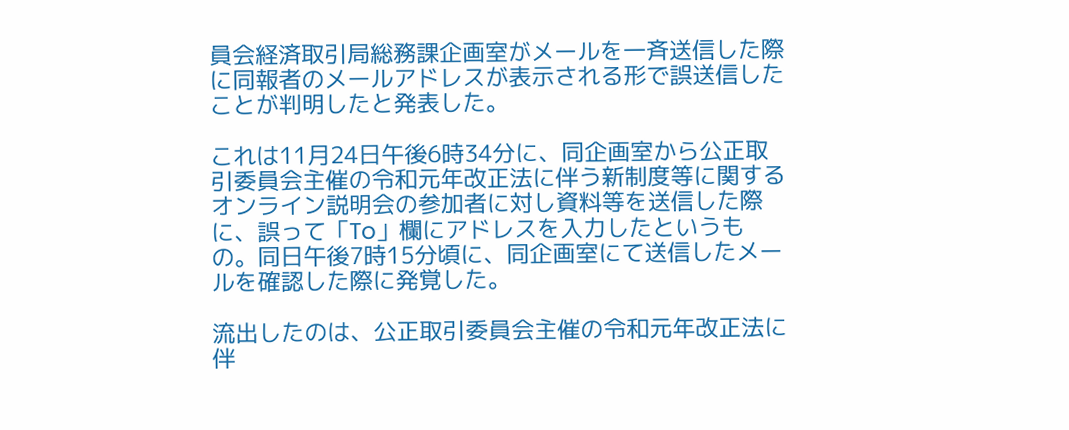員会経済取引局総務課企画室がメールを一斉送信した際に同報者のメールアドレスが表示される形で誤送信したことが判明したと発表した。

これは11月24日午後6時34分に、同企画室から公正取引委員会主催の令和元年改正法に伴う新制度等に関するオンライン説明会の参加者に対し資料等を送信した際に、誤って「To」欄にアドレスを入力したというもの。同日午後7時15分頃に、同企画室にて送信したメールを確認した際に発覚した。

流出したのは、公正取引委員会主催の令和元年改正法に伴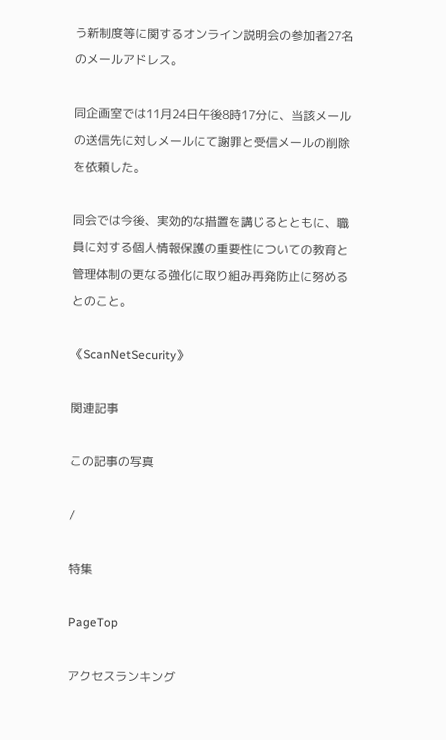う新制度等に関するオンライン説明会の参加者27名のメールアドレス。

同企画室では11月24日午後8時17分に、当該メールの送信先に対しメールにて謝罪と受信メールの削除を依頼した。

同会では今後、実効的な措置を講じるとともに、職員に対する個人情報保護の重要性についての教育と管理体制の更なる強化に取り組み再発防止に努めるとのこと。

《ScanNetSecurity》

関連記事

この記事の写真

/

特集

PageTop

アクセスランキング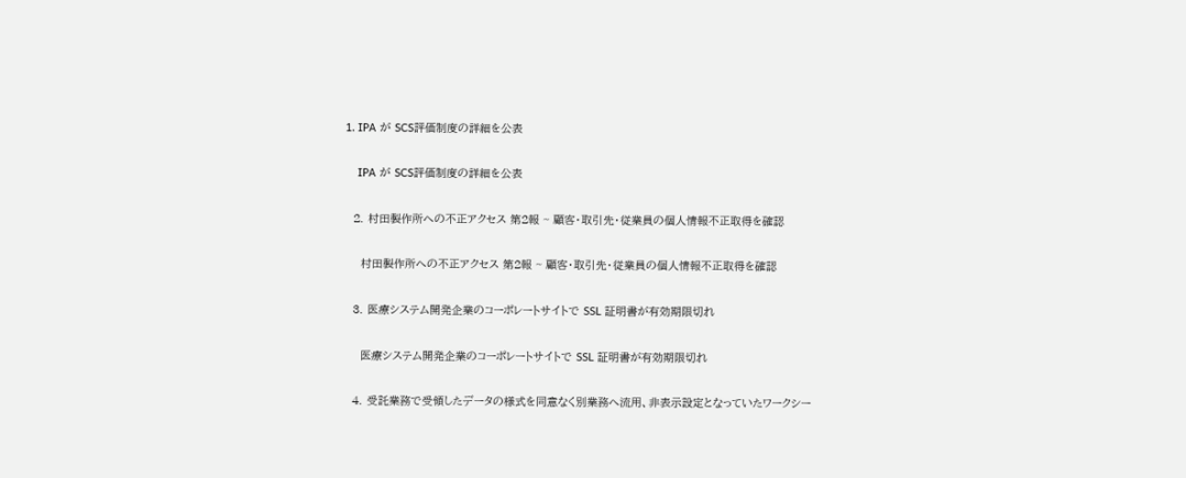1. IPA が SCS評価制度の詳細を公表

    IPA が SCS評価制度の詳細を公表

  2. 村田製作所への不正アクセス 第2報 ~ 顧客・取引先・従業員の個人情報不正取得を確認

    村田製作所への不正アクセス 第2報 ~ 顧客・取引先・従業員の個人情報不正取得を確認

  3. 医療システム開発企業のコーポレートサイトで SSL 証明書が有効期限切れ

    医療システム開発企業のコーポレートサイトで SSL 証明書が有効期限切れ

  4. 受託業務で受領したデータの様式を同意なく別業務へ流用、非表示設定となっていたワークシー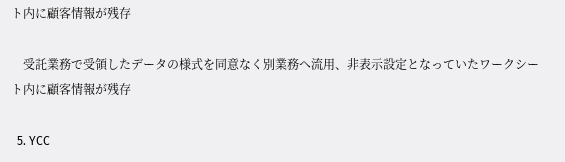ト内に顧客情報が残存

    受託業務で受領したデータの様式を同意なく別業務へ流用、非表示設定となっていたワークシート内に顧客情報が残存

  5. YCC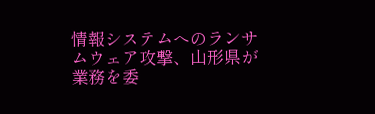情報システムへのランサムウェア攻撃、山形県が業務を委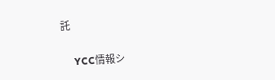託

    YCC情報シ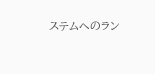ステムへのラン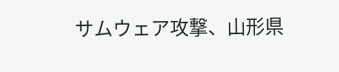サムウェア攻撃、山形県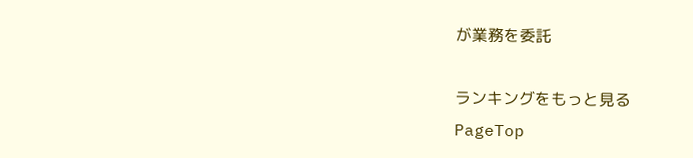が業務を委託

ランキングをもっと見る
PageTop